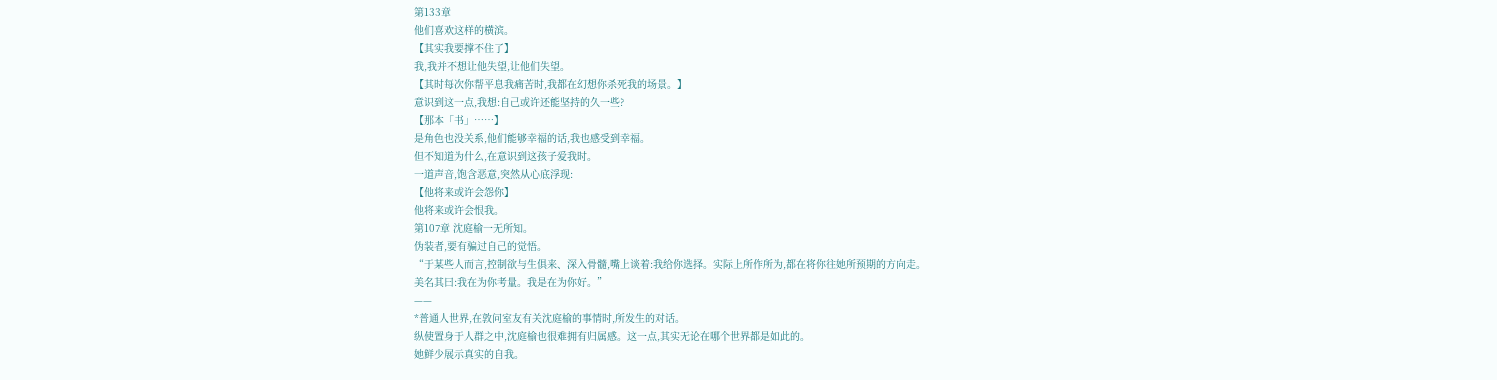第133章
他们喜欢这样的横滨。
【其实我要撑不住了】
我,我并不想让他失望,让他们失望。
【其时每次你帮平息我痛苦时,我都在幻想你杀死我的场景。】
意识到这一点,我想:自己或许还能坚持的久一些?
【那本「书」……】
是角色也没关系,他们能够幸福的话,我也感受到幸福。
但不知道为什么,在意识到这孩子爱我时。
一道声音,饱含恶意,突然从心底浮现:
【他将来或许会怨你】
他将来或许会恨我。
第107章 沈庭榆一无所知。
伪装者,要有骗过自己的觉悟。
“于某些人而言,控制欲与生俱来、深入骨髓,嘴上谈着:我给你选择。实际上所作所为,都在将你往她所预期的方向走。
美名其曰:我在为你考量。我是在为你好。”
——
*普通人世界,在敦问室友有关沈庭榆的事情时,所发生的对话。
纵使置身于人群之中,沈庭榆也很难拥有归属感。这一点,其实无论在哪个世界都是如此的。
她鲜少展示真实的自我。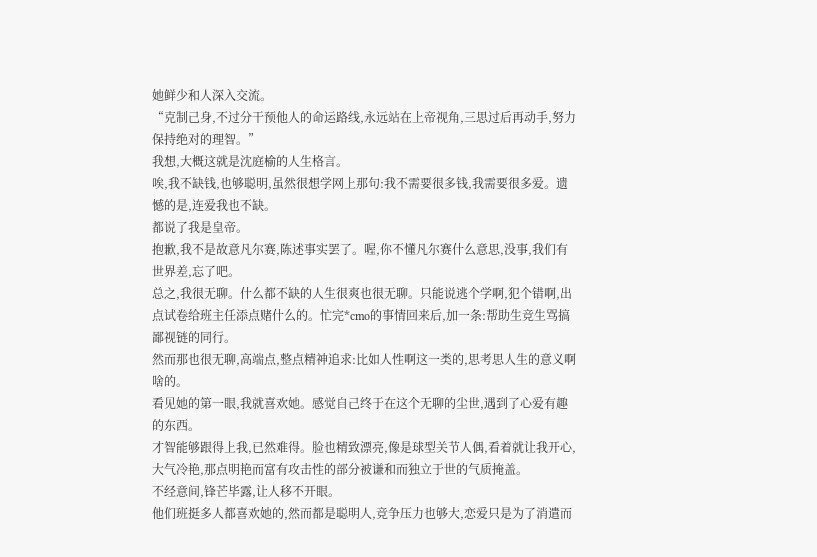她鲜少和人深入交流。
“克制己身,不过分干预他人的命运路线,永远站在上帝视角,三思过后再动手,努力保持绝对的理智。”
我想,大概这就是沈庭榆的人生格言。
唉,我不缺钱,也够聪明,虽然很想学网上那句:我不需要很多钱,我需要很多爱。遗憾的是,连爱我也不缺。
都说了我是皇帝。
抱歉,我不是故意凡尔赛,陈述事实罢了。喔,你不懂凡尔赛什么意思,没事,我们有世界差,忘了吧。
总之,我很无聊。什么都不缺的人生很爽也很无聊。只能说逃个学啊,犯个错啊,出点试卷给班主任添点赌什么的。忙完*cmo的事情回来后,加一条:帮助生竞生骂搞鄙视链的同行。
然而那也很无聊,高端点,整点精神追求:比如人性啊这一类的,思考思人生的意义啊啥的。
看见她的第一眼,我就喜欢她。感觉自己终于在这个无聊的尘世,遇到了心爱有趣的东西。
才智能够跟得上我,已然难得。脸也精致漂亮,像是球型关节人偶,看着就让我开心,大气冷艳,那点明艳而富有攻击性的部分被谦和而独立于世的气质掩盖。
不经意间,锋芒毕露,让人移不开眼。
他们班挺多人都喜欢她的,然而都是聪明人,竞争压力也够大,恋爱只是为了消遣而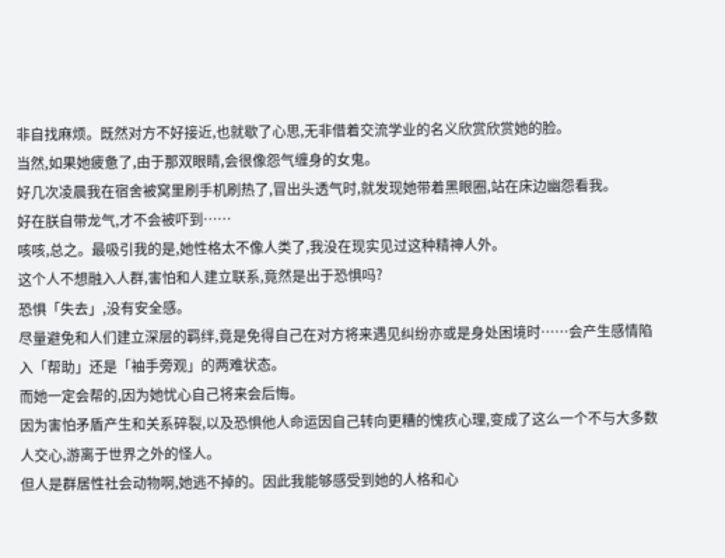非自找麻烦。既然对方不好接近,也就歇了心思,无非借着交流学业的名义欣赏欣赏她的脸。
当然,如果她疲惫了,由于那双眼睛,会很像怨气缠身的女鬼。
好几次凌晨我在宿舍被窝里刷手机刷热了,冒出头透气时,就发现她带着黑眼圈,站在床边幽怨看我。
好在朕自带龙气,才不会被吓到……
咳咳,总之。最吸引我的是,她性格太不像人类了,我没在现实见过这种精神人外。
这个人不想融入人群,害怕和人建立联系,竟然是出于恐惧吗?
恐惧「失去」,没有安全感。
尽量避免和人们建立深层的羁绊,竟是免得自己在对方将来遇见纠纷亦或是身处困境时……会产生感情陷入「帮助」还是「袖手旁观」的两难状态。
而她一定会帮的,因为她忧心自己将来会后悔。
因为害怕矛盾产生和关系碎裂,以及恐惧他人命运因自己转向更糟的愧疚心理,变成了这么一个不与大多数人交心,游离于世界之外的怪人。
但人是群居性社会动物啊,她逃不掉的。因此我能够感受到她的人格和心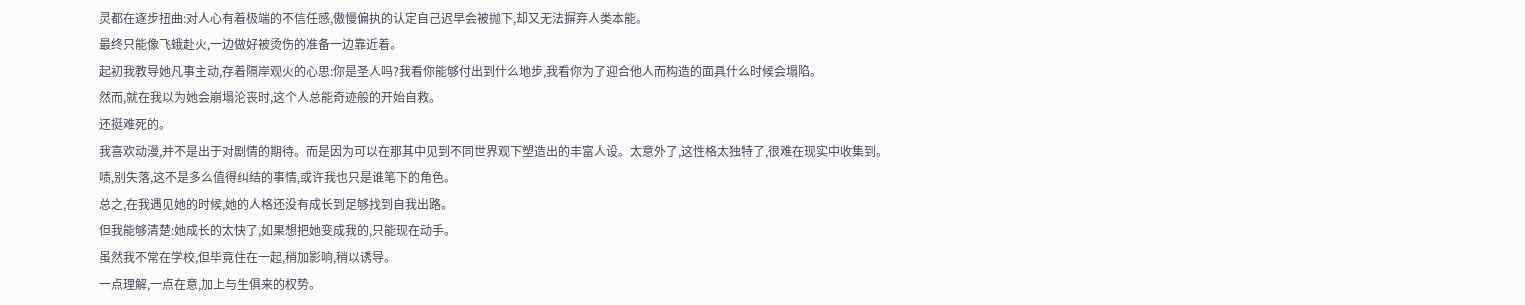灵都在逐步扭曲:对人心有着极端的不信任感,傲慢偏执的认定自己迟早会被抛下,却又无法摒弃人类本能。
最终只能像飞蛾赴火,一边做好被烫伤的准备一边靠近着。
起初我教导她凡事主动,存着隔岸观火的心思:你是圣人吗?我看你能够付出到什么地步,我看你为了迎合他人而构造的面具什么时候会塌陷。
然而,就在我以为她会崩塌沦丧时,这个人总能奇迹般的开始自救。
还挺难死的。
我喜欢动漫,并不是出于对剧情的期待。而是因为可以在那其中见到不同世界观下塑造出的丰富人设。太意外了,这性格太独特了,很难在现实中收集到。
啧,别失落,这不是多么值得纠结的事情,或许我也只是谁笔下的角色。
总之,在我遇见她的时候,她的人格还没有成长到足够找到自我出路。
但我能够清楚:她成长的太快了,如果想把她变成我的,只能现在动手。
虽然我不常在学校,但毕竟住在一起,稍加影响,稍以诱导。
一点理解,一点在意,加上与生俱来的权势。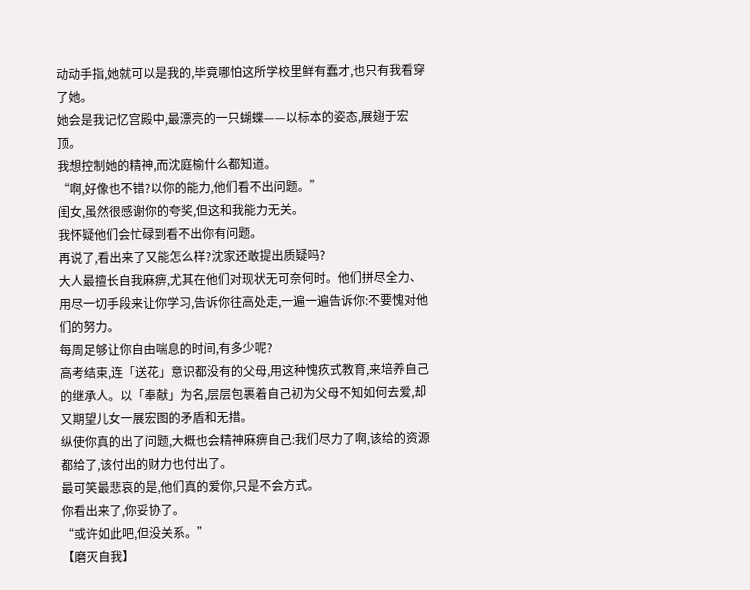动动手指,她就可以是我的,毕竟哪怕这所学校里鲜有蠢才,也只有我看穿了她。
她会是我记忆宫殿中,最漂亮的一只蝴蝶——以标本的姿态,展翅于宏顶。
我想控制她的精神,而沈庭榆什么都知道。
“啊,好像也不错?以你的能力,他们看不出问题。”
闺女,虽然很感谢你的夸奖,但这和我能力无关。
我怀疑他们会忙碌到看不出你有问题。
再说了,看出来了又能怎么样?沈家还敢提出质疑吗?
大人最擅长自我麻痹,尤其在他们对现状无可奈何时。他们拼尽全力、用尽一切手段来让你学习,告诉你往高处走,一遍一遍告诉你:不要愧对他们的努力。
每周足够让你自由喘息的时间,有多少呢?
高考结束,连「送花」意识都没有的父母,用这种愧疚式教育,来培养自己的继承人。以「奉献」为名,层层包裹着自己初为父母不知如何去爱,却又期望儿女一展宏图的矛盾和无措。
纵使你真的出了问题,大概也会精神麻痹自己:我们尽力了啊,该给的资源都给了,该付出的财力也付出了。
最可笑最悲哀的是,他们真的爱你,只是不会方式。
你看出来了,你妥协了。
“或许如此吧,但没关系。”
【磨灭自我】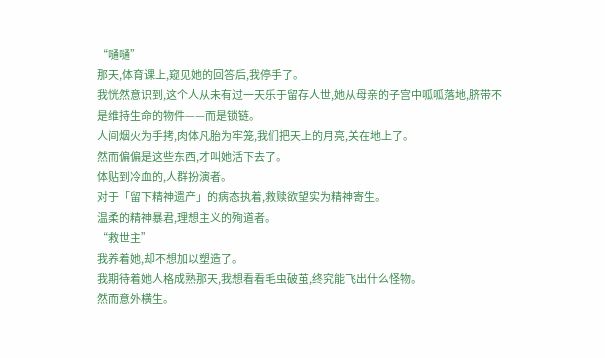“嗵嗵”
那天,体育课上,窥见她的回答后,我停手了。
我恍然意识到,这个人从未有过一天乐于留存人世,她从母亲的子宫中呱呱落地,脐带不是维持生命的物件——而是锁链。
人间烟火为手拷,肉体凡胎为牢笼,我们把天上的月亮,关在地上了。
然而偏偏是这些东西,才叫她活下去了。
体贴到冷血的,人群扮演者。
对于「留下精神遗产」的病态执着,救赎欲望实为精神寄生。
温柔的精神暴君,理想主义的殉道者。
“救世主”
我养着她,却不想加以塑造了。
我期待着她人格成熟那天,我想看看毛虫破茧,终究能飞出什么怪物。
然而意外横生。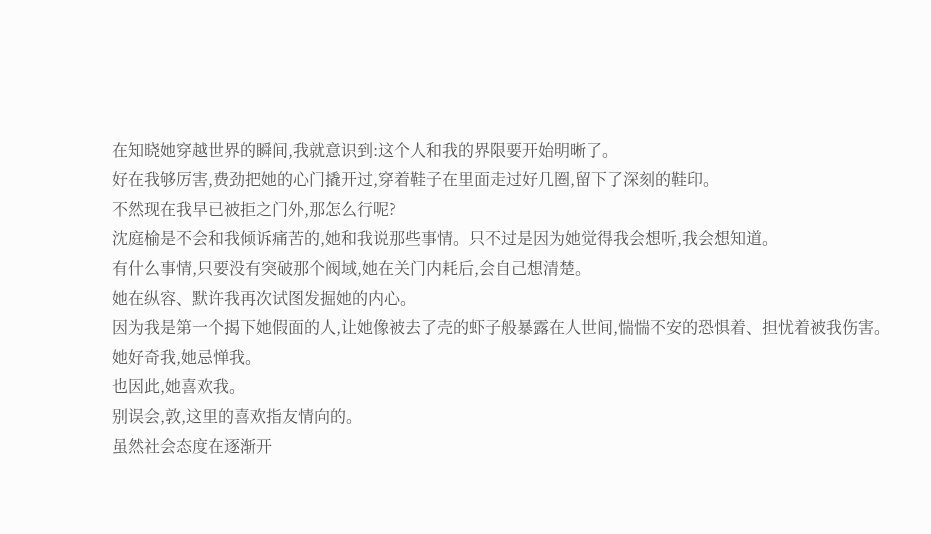在知晓她穿越世界的瞬间,我就意识到:这个人和我的界限要开始明晰了。
好在我够厉害,费劲把她的心门撬开过,穿着鞋子在里面走过好几圈,留下了深刻的鞋印。
不然现在我早已被拒之门外,那怎么行呢?
沈庭榆是不会和我倾诉痛苦的,她和我说那些事情。只不过是因为她觉得我会想听,我会想知道。
有什么事情,只要没有突破那个阀域,她在关门内耗后,会自己想清楚。
她在纵容、默许我再次试图发掘她的内心。
因为我是第一个揭下她假面的人,让她像被去了壳的虾子般暴露在人世间,惴惴不安的恐惧着、担忧着被我伤害。
她好奇我,她忌惮我。
也因此,她喜欢我。
别误会,敦,这里的喜欢指友情向的。
虽然社会态度在逐渐开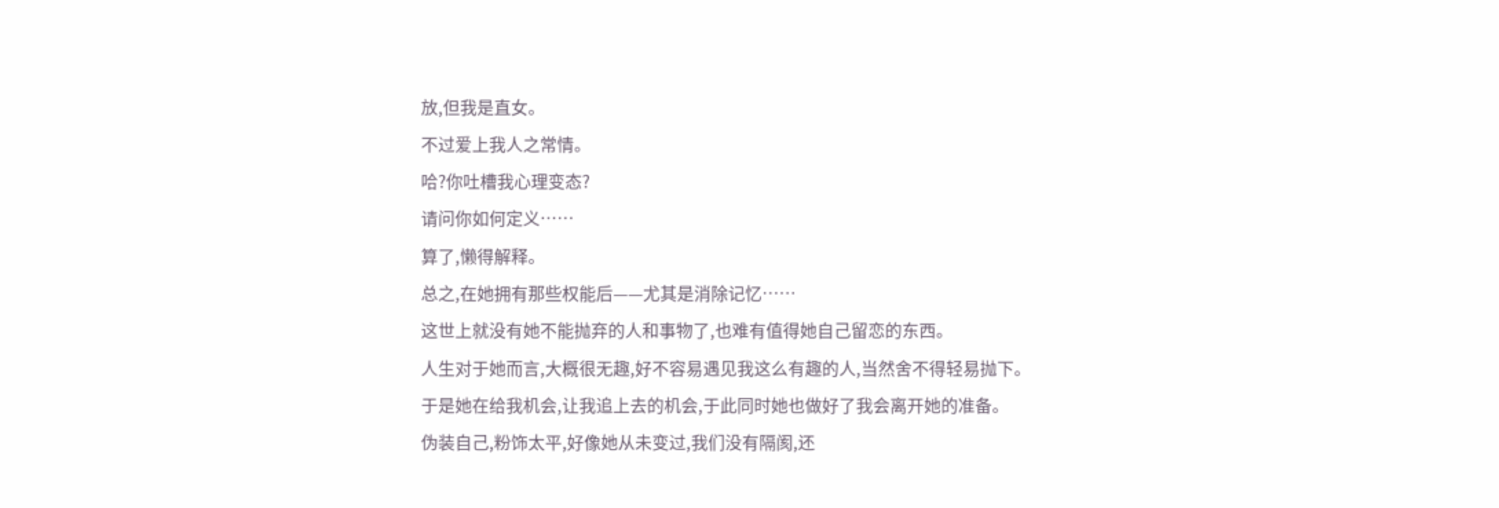放,但我是直女。
不过爱上我人之常情。
哈?你吐槽我心理变态?
请问你如何定义……
算了,懒得解释。
总之,在她拥有那些权能后——尤其是消除记忆……
这世上就没有她不能抛弃的人和事物了,也难有值得她自己留恋的东西。
人生对于她而言,大概很无趣,好不容易遇见我这么有趣的人,当然舍不得轻易抛下。
于是她在给我机会,让我追上去的机会,于此同时她也做好了我会离开她的准备。
伪装自己,粉饰太平,好像她从未变过,我们没有隔阂,还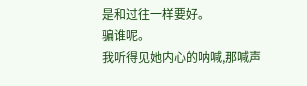是和过往一样要好。
骗谁呢。
我听得见她内心的呐喊,那喊声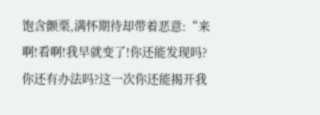饱含颤栗,满怀期待却带着恶意:“来啊!看啊!我早就变了!你还能发现吗?你还有办法吗?这一次你还能揭开我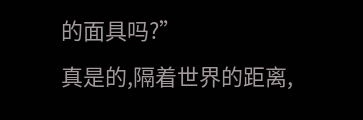的面具吗?”
真是的,隔着世界的距离,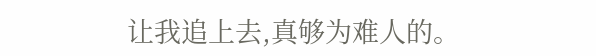让我追上去,真够为难人的。